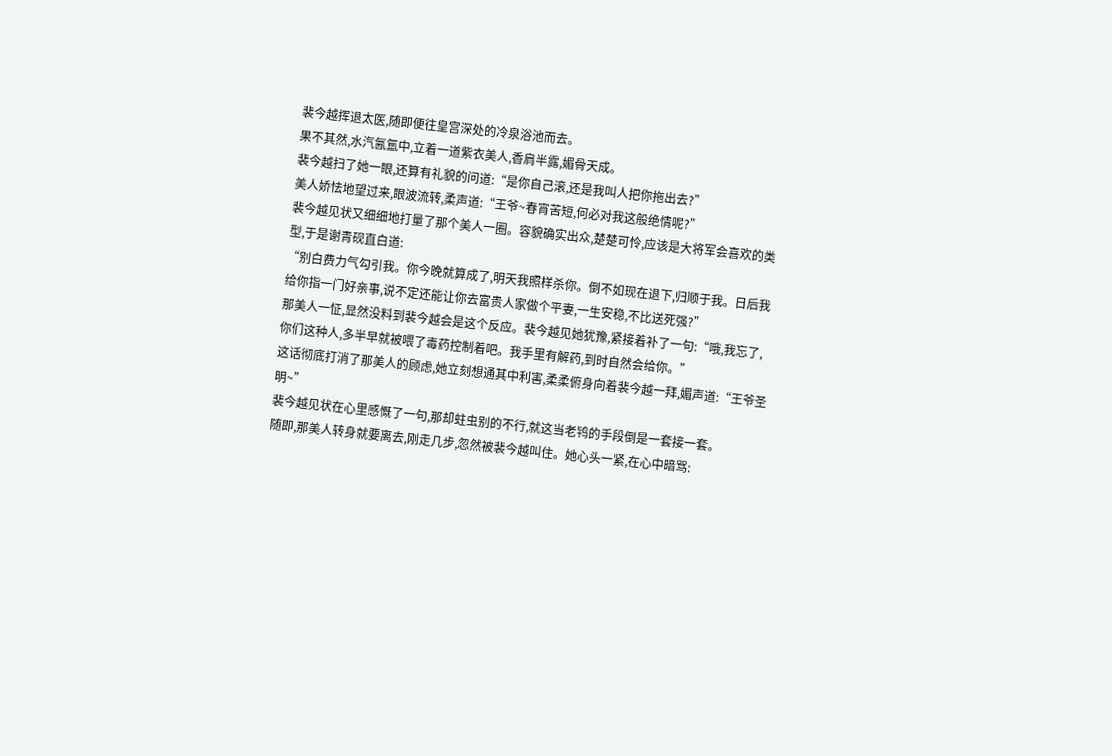裴今越挥退太医,随即便往皇宫深处的冷泉浴池而去。
果不其然,水汽氤氲中,立着一道紫衣美人,香肩半露,媚骨天成。
裴今越扫了她一眼,还算有礼貌的问道:“是你自己滚,还是我叫人把你拖出去?”
美人娇怯地望过来,眼波流转,柔声道:“王爷~春宵苦短,何必对我这般绝情呢?”
裴今越见状又细细地打量了那个美人一圈。容貌确实出众,楚楚可怜,应该是大将军会喜欢的类型,于是谢青砚直白道:
“别白费力气勾引我。你今晚就算成了,明天我照样杀你。倒不如现在退下,归顺于我。日后我给你指一门好亲事,说不定还能让你去富贵人家做个平妻,一生安稳,不比送死强?”
那美人一怔,显然没料到裴今越会是这个反应。裴今越见她犹豫,紧接着补了一句:“哦,我忘了,你们这种人,多半早就被喂了毒药控制着吧。我手里有解药,到时自然会给你。”
这话彻底打消了那美人的顾虑,她立刻想通其中利害,柔柔俯身向着裴今越一拜,媚声道:“王爷圣明~”
裴今越见状在心里感慨了一句,那却蛀虫别的不行,就这当老鸨的手段倒是一套接一套。
随即,那美人转身就要离去,刚走几步,忽然被裴今越叫住。她心头一紧,在心中暗骂: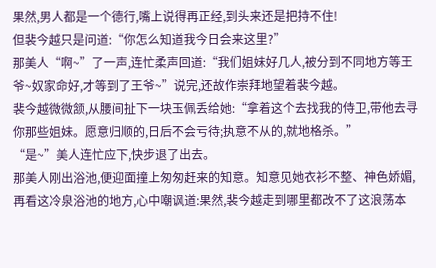果然,男人都是一个德行,嘴上说得再正经,到头来还是把持不住!
但裴今越只是问道:“你怎么知道我今日会来这里?”
那美人“啊~”了一声,连忙柔声回道:“我们姐妹好几人,被分到不同地方等王爷~奴家命好,才等到了王爷~”说完,还故作崇拜地望着裴今越。
裴今越微微颔,从腰间扯下一块玉佩丢给她:“拿着这个去找我的侍卫,带他去寻你那些姐妹。愿意归顺的,日后不会亏待;执意不从的,就地格杀。”
“是~”美人连忙应下,快步退了出去。
那美人刚出浴池,便迎面撞上匆匆赶来的知意。知意见她衣衫不整、神色娇媚,再看这冷泉浴池的地方,心中嘲讽道:果然,裴今越走到哪里都改不了这浪荡本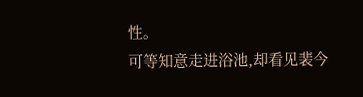性。
可等知意走进浴池,却看见裴今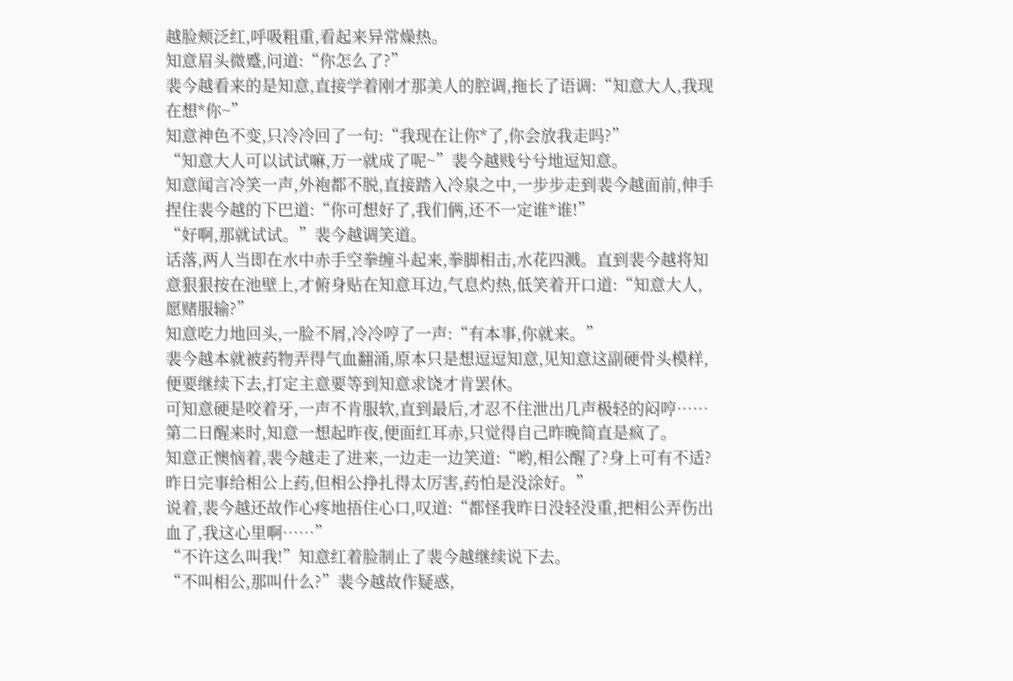越脸颊泛红,呼吸粗重,看起来异常燥热。
知意眉头微蹙,问道:“你怎么了?”
裴今越看来的是知意,直接学着刚才那美人的腔调,拖长了语调:“知意大人,我现在想*你~”
知意神色不变,只冷冷回了一句:“我现在让你*了,你会放我走吗?”
“知意大人可以试试嘛,万一就成了呢~”裴今越贱兮兮地逗知意。
知意闻言冷笑一声,外袍都不脱,直接踏入冷泉之中,一步步走到裴今越面前,伸手捏住裴今越的下巴道:“你可想好了,我们俩,还不一定谁*谁!”
“好啊,那就试试。”裴今越调笑道。
话落,两人当即在水中赤手空拳缠斗起来,拳脚相击,水花四溅。直到裴今越将知意狠狠按在池壁上,才俯身贴在知意耳边,气息灼热,低笑着开口道:“知意大人,愿赌服输?”
知意吃力地回头,一脸不屑,冷冷哼了一声:“有本事,你就来。”
裴今越本就被药物弄得气血翻涌,原本只是想逗逗知意,见知意这副硬骨头模样,便要继续下去,打定主意要等到知意求饶才肯罢休。
可知意硬是咬着牙,一声不肯服软,直到最后,才忍不住泄出几声极轻的闷哼……
第二日醒来时,知意一想起昨夜,便面红耳赤,只觉得自己昨晚简直是疯了。
知意正懊恼着,裴今越走了进来,一边走一边笑道:“哟,相公醒了?身上可有不适?昨日完事给相公上药,但相公挣扎得太厉害,药怕是没涂好。”
说着,裴今越还故作心疼地捂住心口,叹道:“都怪我昨日没轻没重,把相公弄伤出血了,我这心里啊……”
“不许这么叫我!”知意红着脸制止了裴今越继续说下去。
“不叫相公,那叫什么?”裴今越故作疑惑,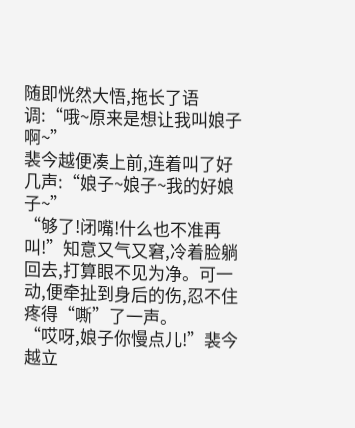随即恍然大悟,拖长了语调:“哦~原来是想让我叫娘子啊~”
裴今越便凑上前,连着叫了好几声:“娘子~娘子~我的好娘子~”
“够了!闭嘴!什么也不准再叫!”知意又气又窘,冷着脸躺回去,打算眼不见为净。可一动,便牵扯到身后的伤,忍不住疼得“嘶”了一声。
“哎呀,娘子你慢点儿!”裴今越立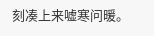刻凑上来嘘寒问暖。